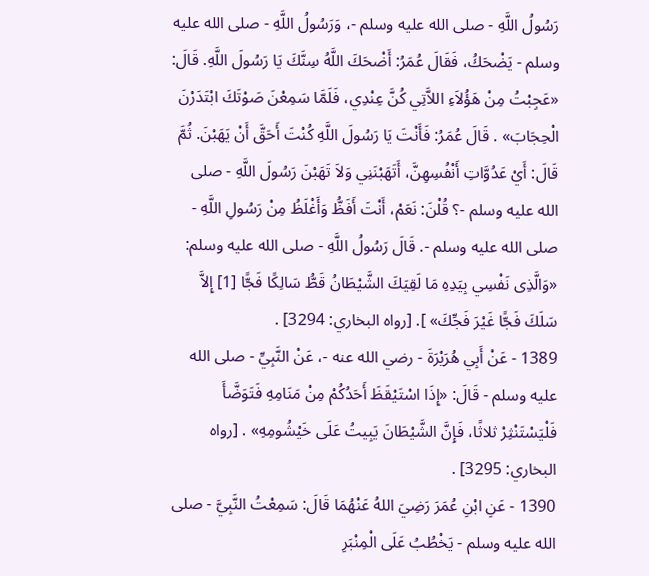رَسُولُ اللَّهِ - صلى الله عليه وسلم -، وَرَسُولُ اللَّهِ - صلى الله عليه وسلم - يَضْحَكُ، فَقَالَ عُمَرُ: أَضْحَكَ اللَّهُ سِنَّكَ يَا رَسُولَ اللَّهِ. قَالَ: «عَجِبْتُ مِنْ هَؤُلاَءِ اللاَّتِي كُنَّ عِنْدِي، فَلَمَّا سَمِعْنَ صَوْتَكَ ابْتَدَرْنَ الْحِجَابَ» . قَالَ عُمَرُ: فَأَنْتَ يَا رَسُولَ اللَّهِ كُنْتَ أَحَقَّ أَنْ يَهَبْنَ. ثُمَّ قَالَ: أَيْ عَدُوَّاتِ أَنْفُسِهِنَّ، أَتَهَبْنَنِي وَلاَ تَهَبْنَ رَسُولَ اللَّهِ - صلى الله عليه وسلم -؟ قُلْنَ: نَعَمْ، أَنْتَ أَفَظُّ وَأَغْلَظُ مِنْ رَسُولِ اللَّهِ - صلى الله عليه وسلم -. قَالَ رَسُولُ اللَّهِ - صلى الله عليه وسلم: «وَالَّذِى نَفْسِي بِيَدِهِ مَا لَقِيَكَ الشَّيْطَانُ قَطُّ سَالِكًا فَجًّا [1] إِلاَّ سَلَكَ فَجًّا غَيْرَ فَجِّكَ» ]. [رواه البخاري: 3294] .
1389 - عَنْ أَبِي هُرَيْرَةَ - رضي الله عنه -، عَنْ النَّبِيِّ - صلى الله عليه وسلم - قَالَ: «إِذَا اسْتَيْقَظَ أَحَدُكُمْ مِنْ مَنَامِهِ فَتَوَضَّأَ فَلْيَسْتَنْثِرْ ثلاثًا، فَإِنَّ الشَّيْطَانَ يَبِيتُ عَلَى خَيْشُومِهِ» . [رواه البخاري: 3295] .
1390 - عَنِ ابْنِ عُمَرَ رَضِيَ اللهُ عَنْهُمَا قَالَ: سَمِعْتُ النَّبِيَّ - صلى الله عليه وسلم - يَخْطُبُ عَلَى الْمِنْبَرِ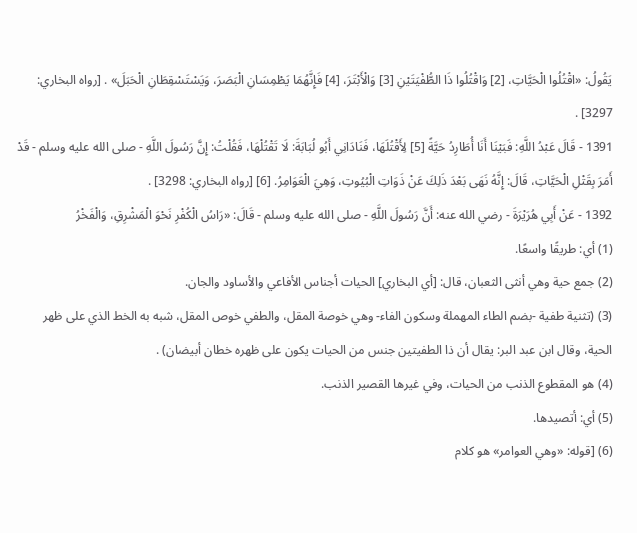يَقُولُ: «اقْتُلُوا الْحَيَّاتِ، [2] وَاقْتُلُوا ذَا الطُّفْيَتَيْنِ [3] وَالْأَبْتَرَ، [4] فَإِنَّهُمَا يَطْمِسَانِ الْبَصَرَ، وَيَسْتَسْقِطَانِ الْحَبَلَ» . [رواه البخاري: 3297] .
1391 - قَالَ عَبْدُ اللَّهِ: فَبَيْنَا أَنَا أُطَارِدُ حَيَّةً [5] لِأَقْتُلَهَا، فَنَادَانِي أَبُو لُبَابَةَ: لَا تَقْتُلْهَا، فَقُلْتُ: إِنَّ رَسُولَ اللَّهِ - صلى الله عليه وسلم - قَدْ أَمَرَ بِقَتْلِ الْحَيَّاتِ، قَالَ: إِنَّهُ نَهَى بَعْدَ ذَلِكَ عَنْ ذَوَاتِ الْبُيُوتِ، وَهِيَ الْعَوَامِرُ. [6] [رواه البخاري: 3298] .
1392 - عَنْ أَبِي هُرَيْرَةَ - رضي الله عنه: أَنَّ رَسُولَ اللَّهِ - صلى الله عليه وسلم - قَالَ: «رَاسُ الْكُفْرِ نَحْوَ الْمَشْرِقِ، وَالْفَخْرُ
(1) أي: طريقًا واسعًا.
(2) جمع حية وهي أنثى الثعبان، قال: [أي البخاري] الحيات أجناس الأفاعي والأساود والجان.
(3) (تثنية طفية -بضم الطاء المهملة وسكون الفاء- وهي خوصة المقل، والطفي خوص المقل، شبه به الخط الذي على ظهر الحية، وقال ابن عبد البر: يقال أن ذا الطفيتين جنس من الحيات يكون على ظهره خطان أبيضان) .
(4) هو المقطوع الذنب من الحيات، وفي غيرها القصير الذنب.
(5) أي: أتصيدها.
(6) [قوله: «وهي العوامر» هو كلام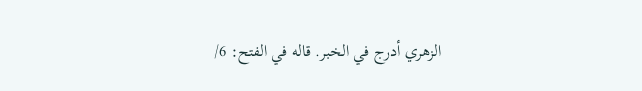الزهري أدرج في الخبر. قاله في الفتح: 6/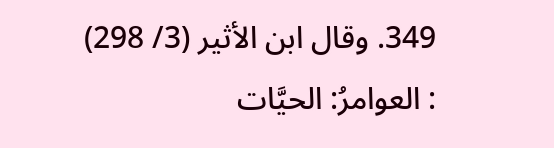349. وقال ابن الأثير (3/ 298) : العوامرُ: الحيَّات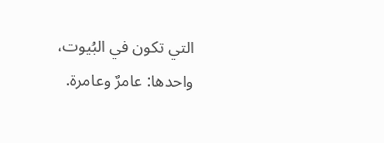التي تكون في البُيوت، واحدها: عامرٌ وعامرة.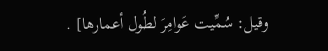وقيل: سُمِّيت عَوامِرَ لطُول أعمارها] .